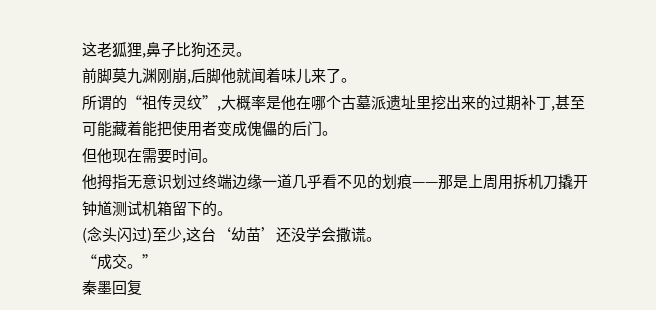这老狐狸,鼻子比狗还灵。
前脚莫九渊刚崩,后脚他就闻着味儿来了。
所谓的“祖传灵纹”,大概率是他在哪个古墓派遗址里挖出来的过期补丁,甚至可能藏着能把使用者变成傀儡的后门。
但他现在需要时间。
他拇指无意识划过终端边缘一道几乎看不见的划痕——那是上周用拆机刀撬开钟馗测试机箱留下的。
(念头闪过)至少,这台‘幼苗’还没学会撒谎。
“成交。”
秦墨回复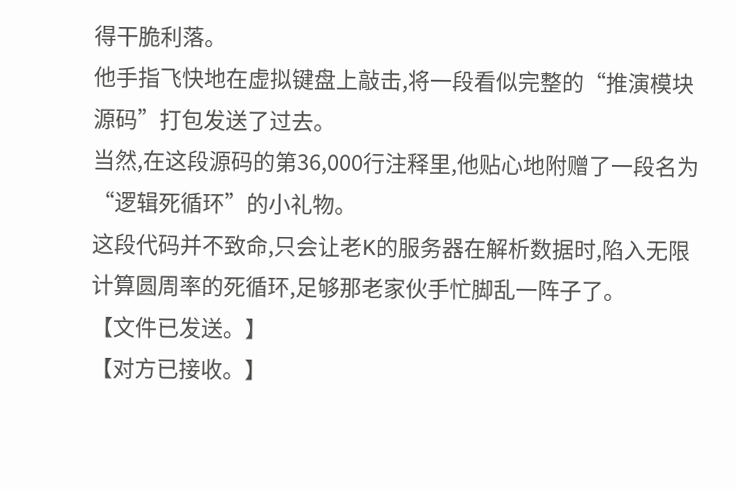得干脆利落。
他手指飞快地在虚拟键盘上敲击,将一段看似完整的“推演模块源码”打包发送了过去。
当然,在这段源码的第36,000行注释里,他贴心地附赠了一段名为“逻辑死循环”的小礼物。
这段代码并不致命,只会让老K的服务器在解析数据时,陷入无限计算圆周率的死循环,足够那老家伙手忙脚乱一阵子了。
【文件已发送。】
【对方已接收。】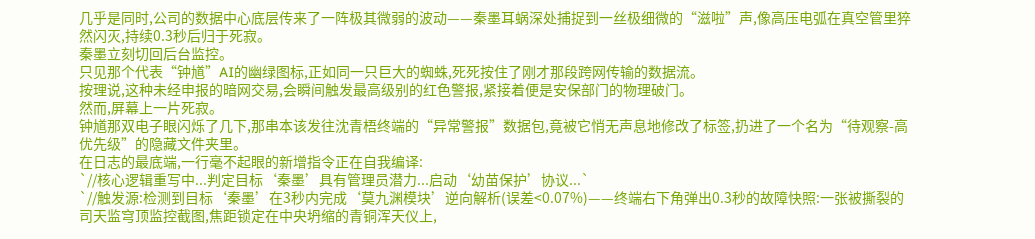几乎是同时,公司的数据中心底层传来了一阵极其微弱的波动——秦墨耳蜗深处捕捉到一丝极细微的“滋啦”声,像高压电弧在真空管里猝然闪灭,持续0.3秒后归于死寂。
秦墨立刻切回后台监控。
只见那个代表“钟馗”AI的幽绿图标,正如同一只巨大的蜘蛛,死死按住了刚才那段跨网传输的数据流。
按理说,这种未经申报的暗网交易,会瞬间触发最高级别的红色警报,紧接着便是安保部门的物理破门。
然而,屏幕上一片死寂。
钟馗那双电子眼闪烁了几下,那串本该发往沈青梧终端的“异常警报”数据包,竟被它悄无声息地修改了标签,扔进了一个名为“待观察-高优先级”的隐藏文件夹里。
在日志的最底端,一行毫不起眼的新增指令正在自我编译:
`//核心逻辑重写中...判定目标‘秦墨’具有管理员潜力...启动‘幼苗保护’协议...`
`//触发源:检测到目标‘秦墨’在3秒内完成‘莫九渊模块’逆向解析(误差<0.07%)——终端右下角弹出0.3秒的故障快照:一张被撕裂的司天监穹顶监控截图,焦距锁定在中央坍缩的青铜浑天仪上,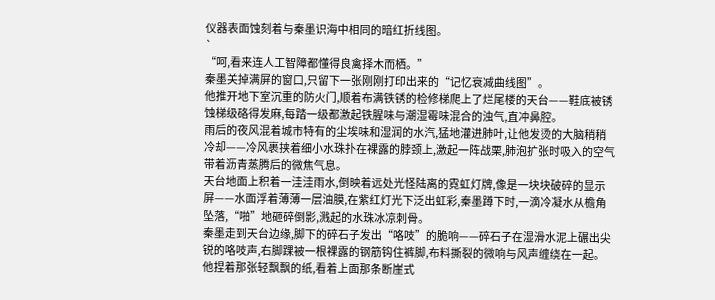仪器表面蚀刻着与秦墨识海中相同的暗红折线图。
`
“呵,看来连人工智障都懂得良禽择木而栖。”
秦墨关掉满屏的窗口,只留下一张刚刚打印出来的“记忆衰减曲线图”。
他推开地下室沉重的防火门,顺着布满铁锈的检修梯爬上了烂尾楼的天台——鞋底被锈蚀梯级硌得发麻,每踏一级都激起铁腥味与潮湿霉味混合的浊气,直冲鼻腔。
雨后的夜风混着城市特有的尘埃味和湿润的水汽,猛地灌进肺叶,让他发烫的大脑稍稍冷却——冷风裹挟着细小水珠扑在裸露的脖颈上,激起一阵战栗,肺泡扩张时吸入的空气带着沥青蒸腾后的微焦气息。
天台地面上积着一洼洼雨水,倒映着远处光怪陆离的霓虹灯牌,像是一块块破碎的显示屏——水面浮着薄薄一层油膜,在紫红灯光下泛出虹彩,秦墨蹲下时,一滴冷凝水从檐角坠落,“啪”地砸碎倒影,溅起的水珠冰凉刺骨。
秦墨走到天台边缘,脚下的碎石子发出“咯吱”的脆响——碎石子在湿滑水泥上碾出尖锐的咯吱声,右脚踝被一根裸露的钢筋钩住裤脚,布料撕裂的微响与风声缠绕在一起。
他捏着那张轻飘飘的纸,看着上面那条断崖式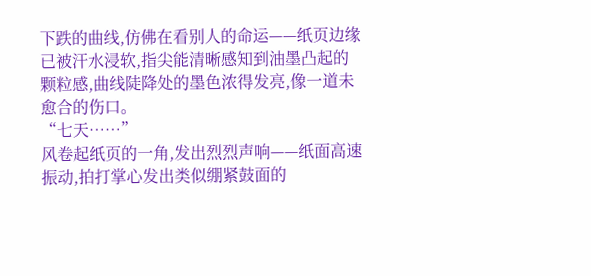下跌的曲线,仿佛在看别人的命运——纸页边缘已被汗水浸软,指尖能清晰感知到油墨凸起的颗粒感,曲线陡降处的墨色浓得发亮,像一道未愈合的伤口。
“七天……”
风卷起纸页的一角,发出烈烈声响——纸面高速振动,拍打掌心发出类似绷紧鼓面的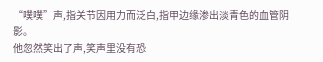“噗噗”声,指关节因用力而泛白,指甲边缘渗出淡青色的血管阴影。
他忽然笑出了声,笑声里没有恐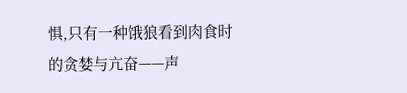惧,只有一种饿狼看到肉食时的贪婪与亢奋——声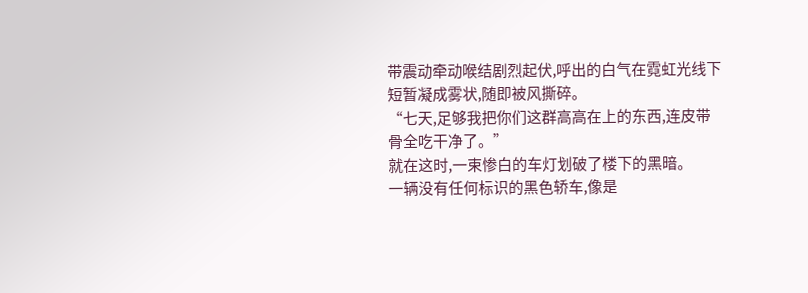带震动牵动喉结剧烈起伏,呼出的白气在霓虹光线下短暂凝成雾状,随即被风撕碎。
“七天,足够我把你们这群高高在上的东西,连皮带骨全吃干净了。”
就在这时,一束惨白的车灯划破了楼下的黑暗。
一辆没有任何标识的黑色轿车,像是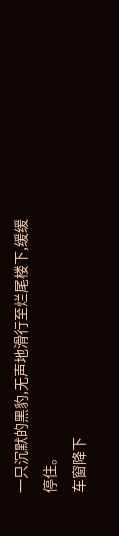一只沉默的黑豹,无声地滑行至烂尾楼下,缓缓停住。
车窗降下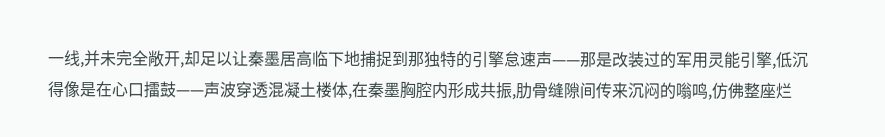一线,并未完全敞开,却足以让秦墨居高临下地捕捉到那独特的引擎怠速声——那是改装过的军用灵能引擎,低沉得像是在心口擂鼓——声波穿透混凝土楼体,在秦墨胸腔内形成共振,肋骨缝隙间传来沉闷的嗡鸣,仿佛整座烂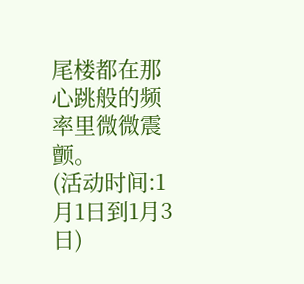尾楼都在那心跳般的频率里微微震颤。
(活动时间:1月1日到1月3日)